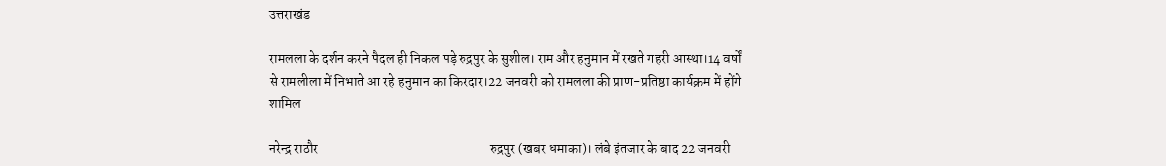उत्तराखंड

रामलला के दर्शन करने पैदल ही निकल पड़े रुद्रपुर के सुशील। राम और हनुमान में रखते गहरी आस्था।14 वर्षों से रामलीला में निभाते आ रहे हनुमान का किरदार।22 जनवरी को रामलला की प्राण-प्रतिष्ठा कार्यक्रम में होंगे शामिल

नरेन्द्र राठौर                                                              रुद्रपुर (खबर धमाका)। लंबे इंतजार के बाद 22 जनवरी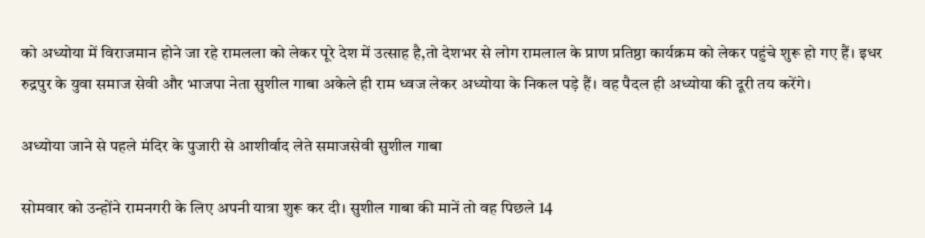को अध्योया में विराजमान होने जा रहे रामलला को लेकर पूरे देश में उत्साह है,तो देशभर से लोग रामलाल के प्राण प्रतिष्ठा कार्यक्रम को लेकर पहुंचे शुरू हो गए हैं। इधर रुद्रपुर के युवा समाज सेवी और भाजपा नेता सुशील गाबा अकेले ही राम ध्वज लेकर अध्योया के निकल पड़े हैं। वह पैदल ही अध्योया की दूरी तय करेंगे।

अध्योया जाने से पहले मंदिर के पुजारी से आशीर्वाद लेते समाजसेवी सुशील गाबा

सोमवार को उन्होंने रामनगरी के लिए अपनी यात्रा शुरू कर दी। सुशील गाबा की मानें तो वह पिछले 14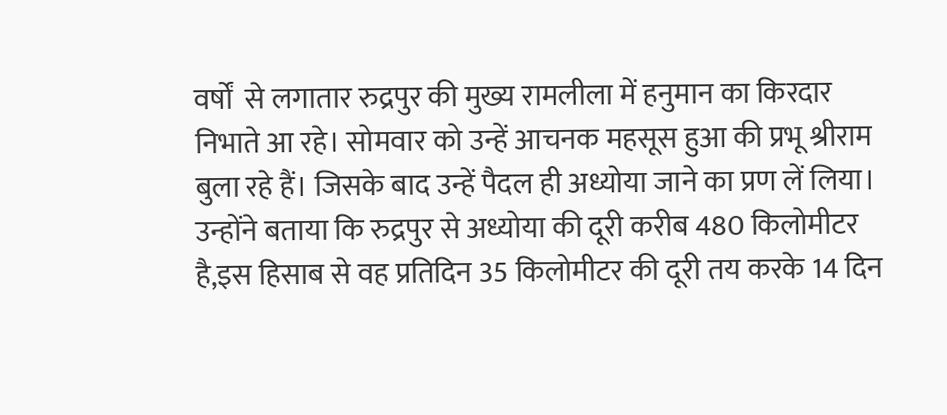वर्षों  से लगातार रुद्रपुर की मुख्य रामलीला में हनुमान का किरदार निभाते आ रहे। सोमवार को उन्हें आचनक महसूस हुआ की प्रभू श्रीराम बुला रहे हैं। जिसके बाद उन्हें पैदल ही अध्योया जाने का प्रण लें लिया। उन्होंने बताया कि रुद्रपुर से अध्योया की दूरी करीब 480 किलोमीटर है,इस हिसाब से वह प्रतिदिन 35 किलोमीटर की दूरी तय करके 14 दिन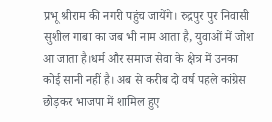प्रभू श्रीराम की नगरी पहुंच जायेंगे। रुद्रपुर पुर निवासी सुशील गाबा का जब भी नाम आता है, युवाओं में जोश आ जाता है।धर्म और समाज सेवा के क्षेत्र में उनका कोई सानी नहीं है। अब से करीब दो वर्ष पहले कांग्रेस छोड़कर भाजपा में शामिल हुए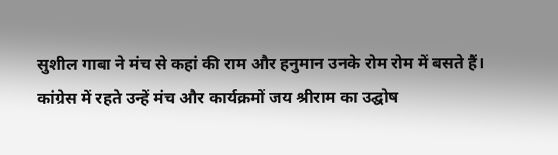सुशील गाबा ने मंच से कहां की राम और हनुमान उनके रोम रोम में बसते हैं। कांग्रेस में रहते उन्हें मंच और कार्यक्रमों जय श्रीराम का उद्घोष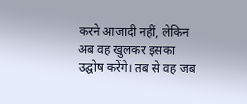करने आजादी नहीं, लेकिन अब वह खुलकर इसका उद्घोष करेंगे। तब से वह जब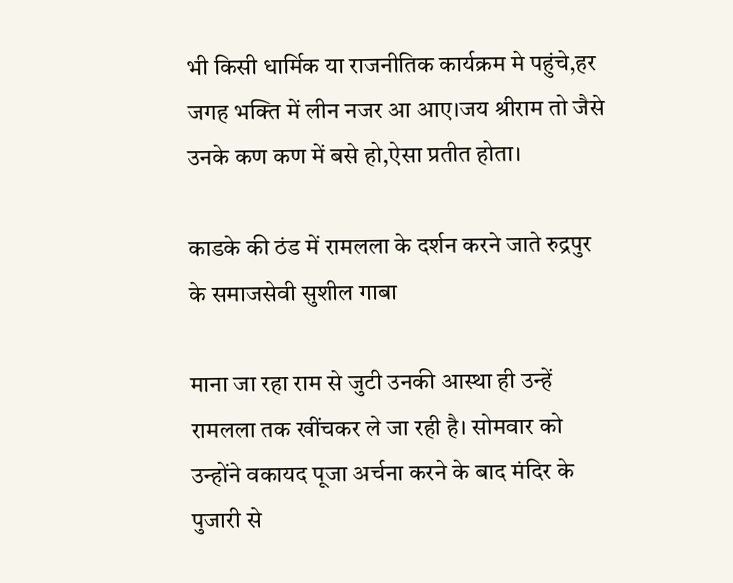भी किसी धार्मिक या राजनीतिक कार्यक्रम मे पहुंचे,हर जगह भक्ति में लीन नजर आ आए।जय श्रीराम तो जैसे उनके कण कण में बसे हो,ऐसा प्रतीत होता।

काडके की ठंड में रामलला के दर्शन करने जाते रुद्रपुर के समाजसेवी सुशील गाबा

माना जा रहा राम से जुटी उनकी आस्था ही उन्हें रामलला तक खींचकर ले जा रही है। सोमवार को उन्होंने वकायद पूजा अर्चना करने के बाद मंदिर के पुजारी से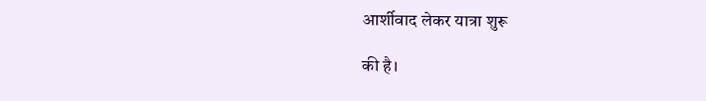आर्शीवाद लेकर यात्रा शुरू

की है।